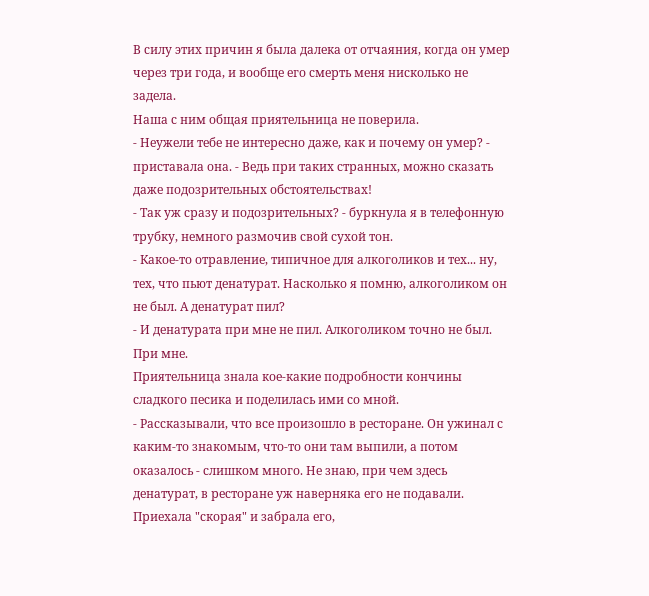В силу этих причин я была далека от отчаяния, когда он умер через три года, и вообще его смерть меня нисколько не задела.
Наша с ним общая приятельница не поверила.
- Неужели тебе не интересно даже, как и почему он умер? - приставала она. - Ведь при таких странных, можно сказать даже подозрительных обстоятельствах!
- Так уж сразу и подозрительных? - буркнула я в телефонную трубку, немного размочив свой сухой тон.
- Какое-то отравление, типичное для алкоголиков и тех... ну, тех, что пьют денатурат. Насколько я помню, алкоголиком он не был. А денатурат пил?
- И денатурата при мне не пил. Алкоголиком точно не был. При мне.
Приятельница знала кое-какие подробности кончины сладкого песика и поделилась ими со мной.
- Рассказывали, что все произошло в ресторане. Он ужинал с каким-то знакомым, что-то они там выпили, а потом оказалось - слишком много. Не знаю, при чем здесь денатурат, в ресторане уж наверняка его не подавали. Приехала "скорая" и забрала его,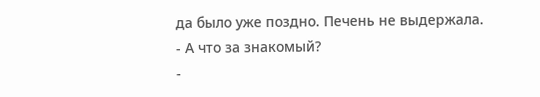да было уже поздно. Печень не выдержала.
- А что за знакомый?
-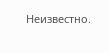Неизвестно.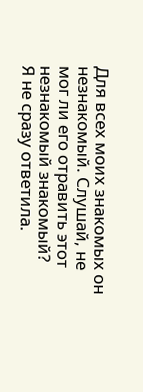Для всех моих знакомых он незнакомый. Слушай, не мог ли его отравить этот незнакомый знакомый?
Я не сразу ответила.